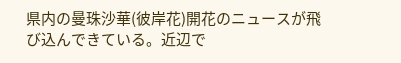県内の曼珠沙華(彼岸花)開花のニュースが飛び込んできている。近辺で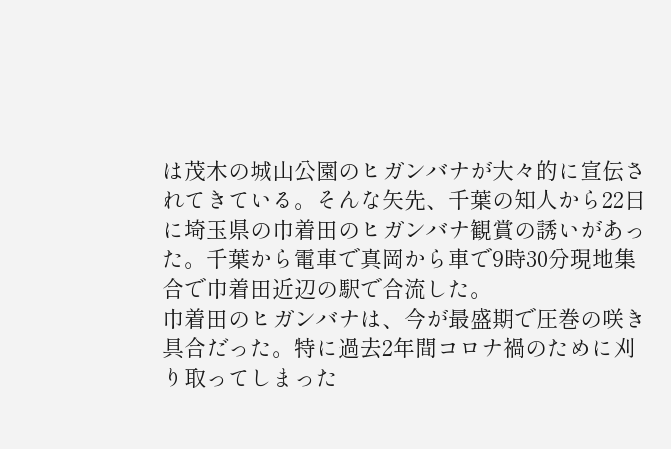は茂木の城山公園のヒガンバナが大々的に宣伝されてきている。そんな矢先、千葉の知人から22日に埼玉県の巾着田のヒガンバナ観賞の誘いがあった。千葉から電車で真岡から車で9時30分現地集合で巾着田近辺の駅で合流した。
巾着田のヒガンバナは、今が最盛期で圧巻の咲き具合だった。特に過去2年間コロナ禍のために刈り取ってしまった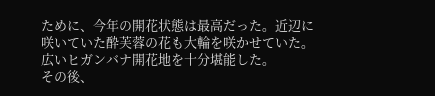ために、今年の開花状態は最高だった。近辺に咲いていた酔芙蓉の花も大輪を咲かせていた。広いヒガンバナ開花地を十分堪能した。
その後、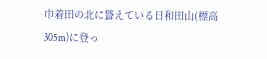巾着田の北に聳えている日和田山(標高305m)に登っ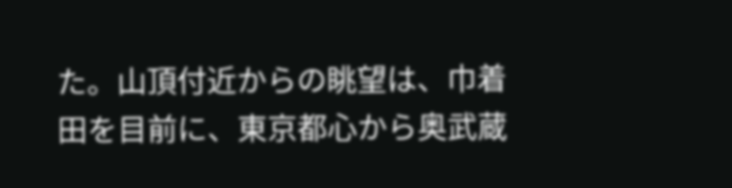た。山頂付近からの眺望は、巾着田を目前に、東京都心から奥武蔵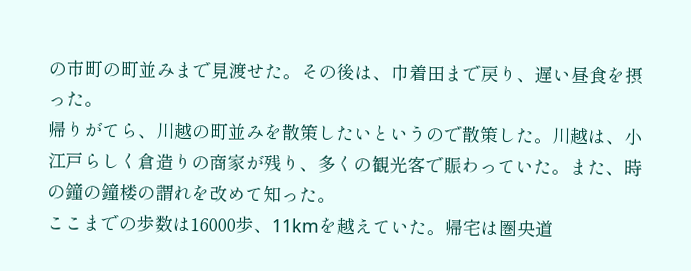の市町の町並みまで見渡せた。その後は、巾着田まで戻り、遅い昼食を摂った。
帰りがてら、川越の町並みを散策したいというので散策した。川越は、小江戸らしく倉造りの商家が残り、多くの観光客で賑わっていた。また、時の鐘の鐘楼の謂れを改めて知った。
ここまでの歩数は16000歩、11kmを越えていた。帰宅は圏央道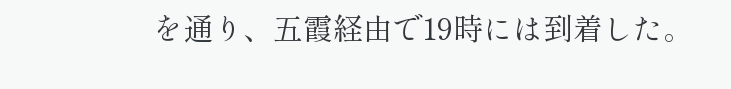を通り、五霞経由で19時には到着した。